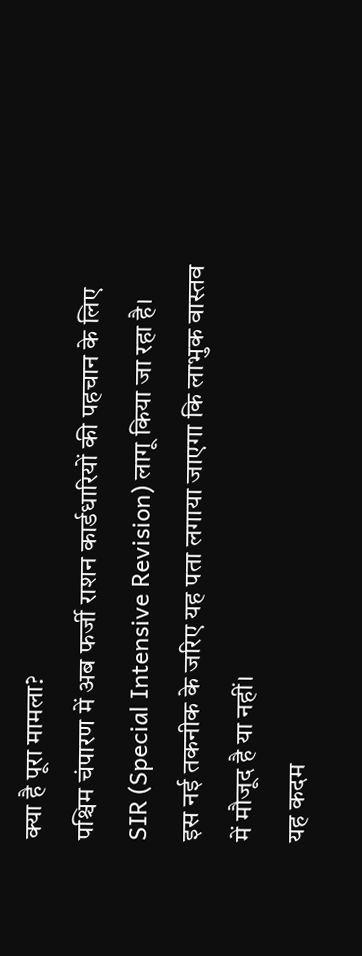क्या है पूरा मामला?
पश्चिम चंपारण में अब फर्जी राशन कार्डधारियों की पहचान के लिए SIR (Special Intensive Revision) लागू किया जा रहा है।
इस नई तकनीक के जरिए यह पता लगाया जाएगा कि लाभुक वास्तव में मौजूद है या नहीं।
यह कदम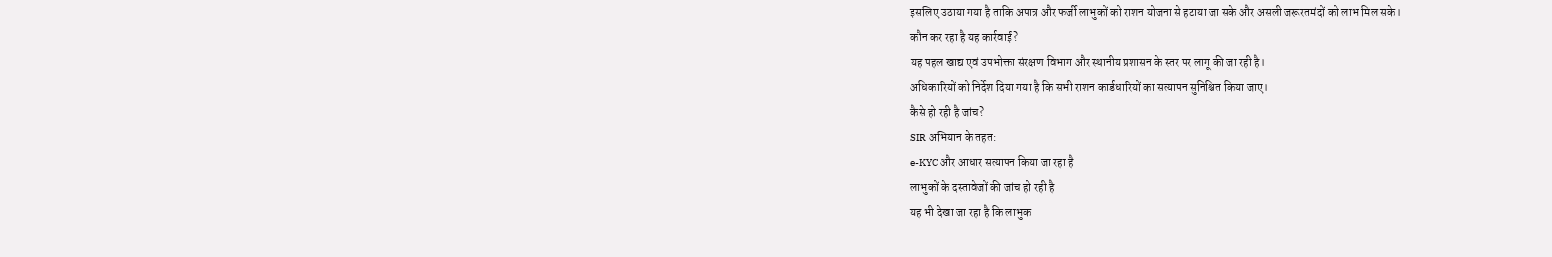इसलिए उठाया गया है ताकि अपात्र और फर्जी लाभुकों को राशन योजना से हटाया जा सके और असली जरूरतमंदों को लाभ मिल सके।
कौन कर रहा है यह कार्रवाई?
यह पहल खाद्य एवं उपभोक्ता संरक्षण विभाग और स्थानीय प्रशासन के स्तर पर लागू की जा रही है।
अधिकारियों को निर्देश दिया गया है कि सभी राशन कार्डधारियों का सत्यापन सुनिश्चित किया जाए।
कैसे हो रही है जांच?
SIR अभियान के तहत:
e-KYC और आधार सत्यापन किया जा रहा है
लाभुकों के दस्तावेजों की जांच हो रही है
यह भी देखा जा रहा है कि लाभुक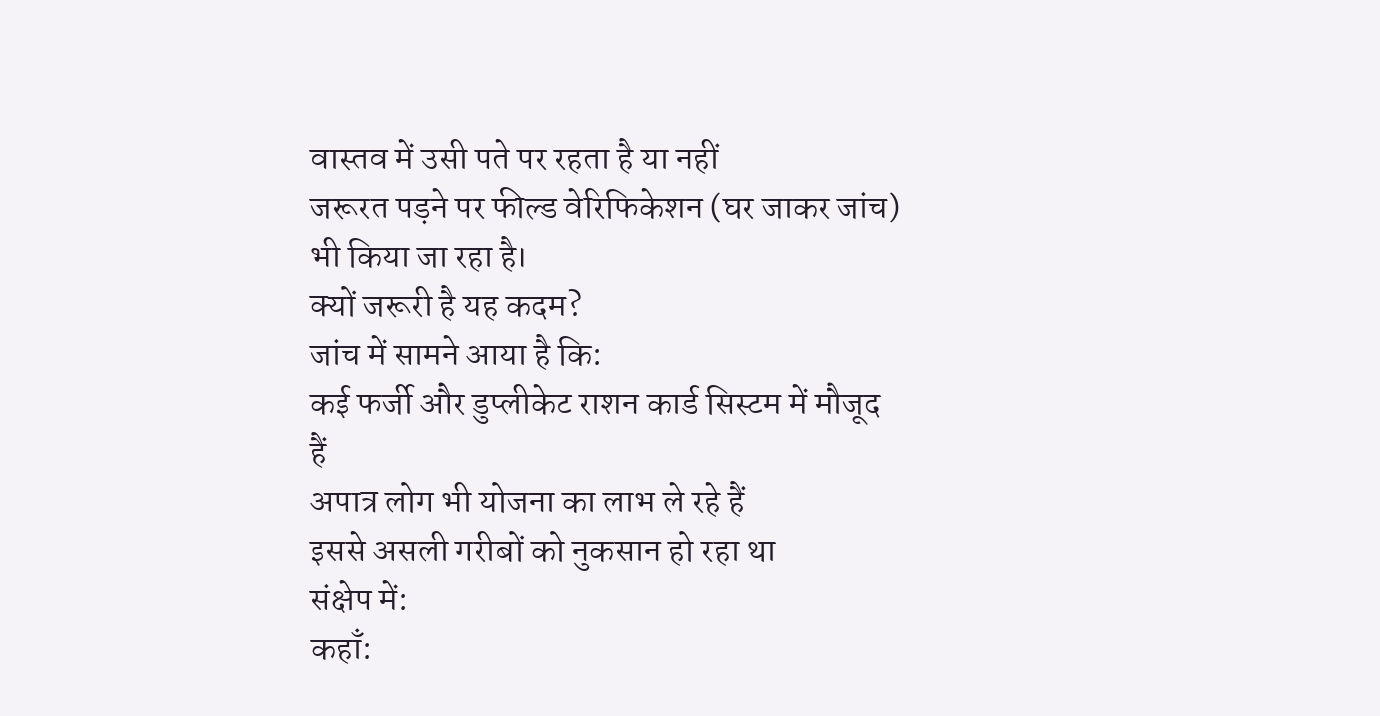वास्तव में उसी पते पर रहता है या नहीं
जरूरत पड़ने पर फील्ड वेरिफिकेशन (घर जाकर जांच) भी किया जा रहा है।
क्यों जरूरी है यह कदम?
जांच में सामने आया है कि:
कई फर्जी और डुप्लीकेट राशन कार्ड सिस्टम में मौजूद हैं
अपात्र लोग भी योजना का लाभ ले रहे हैं
इससे असली गरीबों को नुकसान हो रहा था
संक्षेप में:
कहाँ: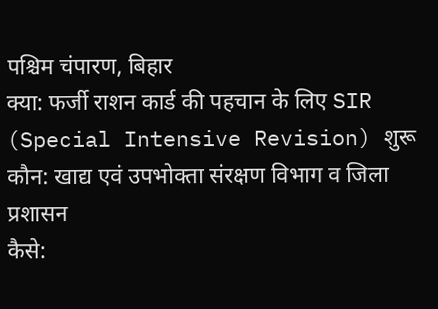पश्चिम चंपारण, बिहार
क्या: फर्जी राशन कार्ड की पहचान के लिए SIR (Special Intensive Revision) शुरू
कौन: खाद्य एवं उपभोक्ता संरक्षण विभाग व जिला प्रशासन
कैसे: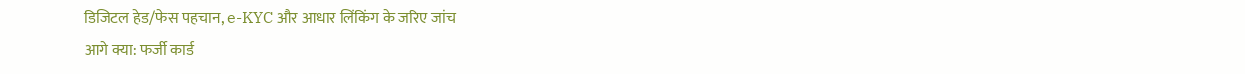डिजिटल हेड/फेस पहचान, e-KYC और आधार लिंकिंग के जरिए जांच
आगे क्या: फर्जी कार्ड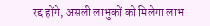रद्द होंगे, असली लाभुकों को मिलेगा लाभ